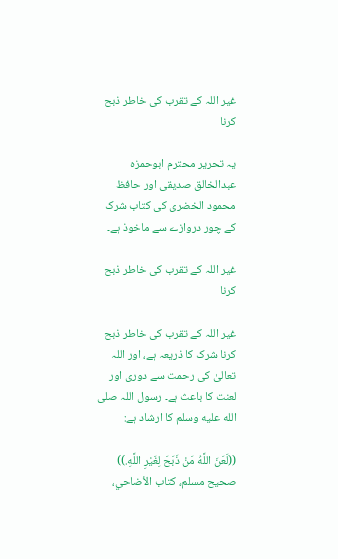غیر اللہ کے تقرب کی خاطر ذبح کرنا

یہ تحریر محترم ابوحمزہ عبدالخالق صدیقی اور حافظ محمود الخضری کی کتاب شرک کے چور دروازے سے ماخوذ ہے۔

غیر اللہ کے تقرب کی خاطر ذبح کرنا

غیر اللہ کے تقرب کی خاطر ذبح کرنا شرک کا ذریعہ ہے، اور اللہ تعالیٰ کی رحمت سے دوری اور لعنت کا باعث ہے۔ رسول اللہ صلى الله عليه وسلم کا ارشاد ہے:

((لَعَنَ اللَّهُ مَنْ ذَبَحَ لِغَيْرِ اللَّهِ.))
صحیح مسلم، كتاب الأضاحي،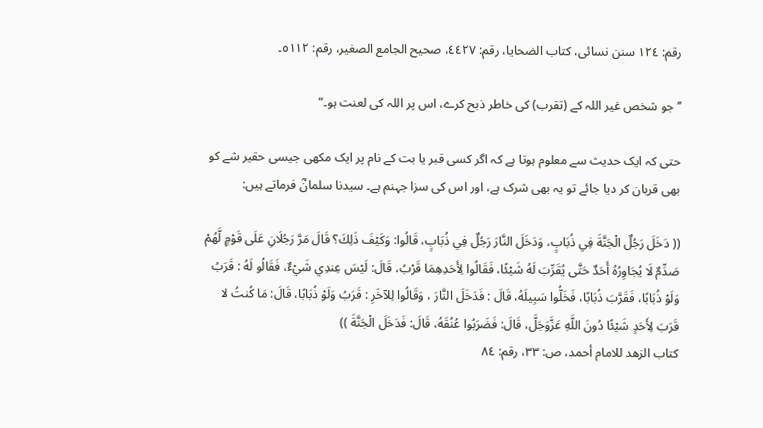رقم: ١٢٤ سنن نسائی، کتاب الضحايا، رقم: ٤٤٢٧، صحيح الجامع الصغير، رقم: ٥١١٢۔

’’جو شخص غیر اللہ کے (تقرب) کی خاطر ذبح کرے، اس پر اللہ کی لعنت ہو۔“

حتی کہ ایک حدیث سے معلوم ہوتا ہے کہ اگر کسی قبر یا بت کے نام پر ایک مکھی جیسی حقیر شے کو بھی قربان کر دیا جائے تو یہ بھی شرک ہے، اور اس کی سزا جہنم ہے۔ سیدنا سلمانؓ فرماتے ہیں:

(( دَخَلَ رَجُلٌ الْجَنَّةَ فِي ذُبَابٍ، وَدَخَلَ النَّارَ رَجُلٌ فِي ذُبَابٍ، قَالُوا: وَكَيْفَ ذَلِكَ؟ قَالَ مَرَّ رَجُلَانِ عَلَى قَوْمٍ لَّهُمْ صَدِّمٌ لَا يُجَاوِرُهُ أَحَدٌ حَتَّى يُقَرِّبَ لَهُ شَيْئًا، فَقَالُوا لِأَحَدِهِمَا قَرْبُ، قَالَ: لَيْسَ عِندِي شَيْءٌ، فَقَالُو لَهُ : قَرَبُ وَلَوْ ذُبَابًا، فَقَرَّبَ ذُبَابًا، فَخَلُّوا سَبِيلَهُ، قَالَ : فَدَخَلَ النَّارَ ، وَقَالُوا لِلآخَرِ : قَرَبُ وَلَوْ ذُبَابًا، قَالَ: مَا كُنتُ لا قَرَبَ لِأَحَدٍ شَيْئًا دُونَ اللَّهِ عَزَّوَجَلَّ، قَالَ: فَضَرَبُوا عُنُقَهُ، قَالَ: فَدَخَلَ الْجَنَّةَ ))
كتاب الزهد للامام أحمد، ص: ۳۳، رقم: ٨٤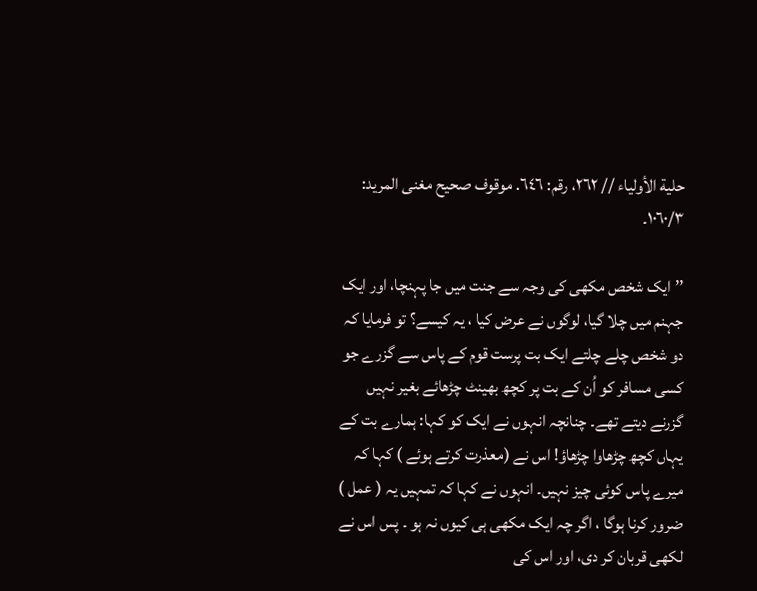حلية الأولياء // ٢٦٢، رقم: ٦٤٦. موقوف صحیح مغنى المريد: ١٠٦٠/٣۔

’’ایک شخص مکھی کی وجہ سے جنت میں جا پہنچا، اور ایک جہنم میں چلا گیا، لوگوں نے عرض کیا ، یہ کیسے؟ تو فرمایا کہ دو شخص چلے چلتے ایک بت پرست قوم کے پاس سے گزرے جو کسی مسافر کو اُن کے بت پر کچھ بھینٹ چڑھائے بغیر نہیں گزرنے دیتے تھے۔ چنانچہ انہوں نے ایک کو کہا: ہمارے بت کے یہاں کچھ چڑھاوا چڑھاؤ! اس نے (معذرت کرتے ہوئے ) کہا کہ میرے پاس کوئی چیز نہیں۔ انہوں نے کہا کہ تمہیں یہ ( عمل ) ضرور کرنا ہوگا ، اگر چہ ایک مکھی ہی کیوں نہ ہو ۔ پس اس نے لکھی قربان کر دی، اور اس کی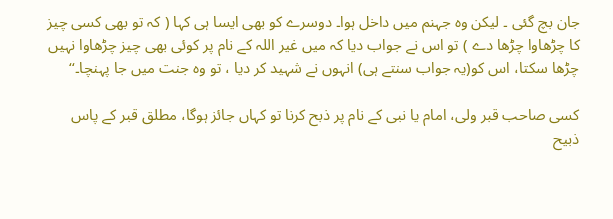جان بچ گئی ۔ لیکن وہ جہنم میں داخل ہوا۔ دوسرے کو بھی ایسا ہی کہا ( کہ تو بھی کسی چیز کا چڑھاوا چڑھا دے ) تو اس نے جواب دیا کہ میں غیر اللہ کے نام پر کوئی بھی چیز چڑھاوا نہیں چڑھا سکتا، اس کو(یہ جواب سنتے ہی) انہوں نے شہید کر دیا ، تو وہ جنت میں جا پہنچا۔‘‘

کسی صاحب قبر ولی، امام یا نبی کے نام پر ذبح کرنا تو کہاں جائز ہوگا، مطلق قبر کے پاس ذبیح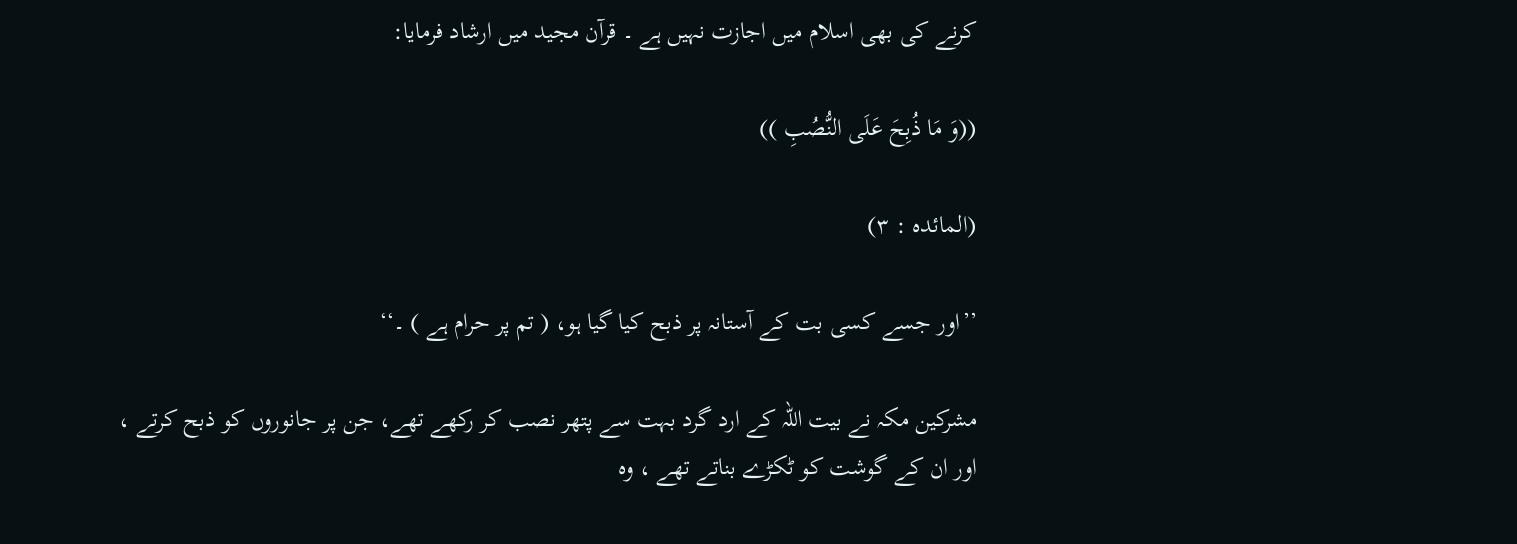کرنے کی بھی اسلام میں اجازت نہیں ہے ۔ قرآن مجید میں ارشاد فرمایا:

((وَ مَا ذُبِحَ عَلَى النُّصُبِ ))

(المائده : ٣)

’’اور جسے کسی بت کے آستانہ پر ذبح کیا گیا ہو، ( تم پر حرام ہے ) ۔‘‘

مشرکین مکہ نے بیت اللہ کے ارد گرد بہت سے پتھر نصب کر رکھے تھے، جن پر جانوروں کو ذبح کرتے ، اور ان کے گوشت کو ٹکڑے بناتے تھے ، وہ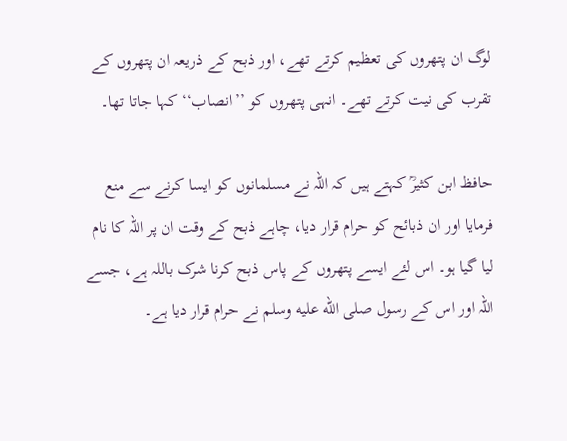لوگ ان پتھروں کی تعظیم کرتے تھے، اور ذبح کے ذریعہ ان پتھروں کے تقرب کی نیت کرتے تھے۔ انہی پتھروں کو ’’انصاب‘‘ کہا جاتا تھا۔

حافظ ابن کثیرؒ کہتے ہیں کہ اللہ نے مسلمانوں کو ایسا کرنے سے منع فرمایا اور ان ذبائح کو حرام قرار دیا، چاہے ذبح کے وقت ان پر اللہ کا نام لیا گیا ہو۔ اس لئے ایسے پتھروں کے پاس ذبح کرنا شرک باللہ ہے، جسے اللہ اور اس کے رسول صلى الله عليه وسلم نے حرام قرار دیا ہے۔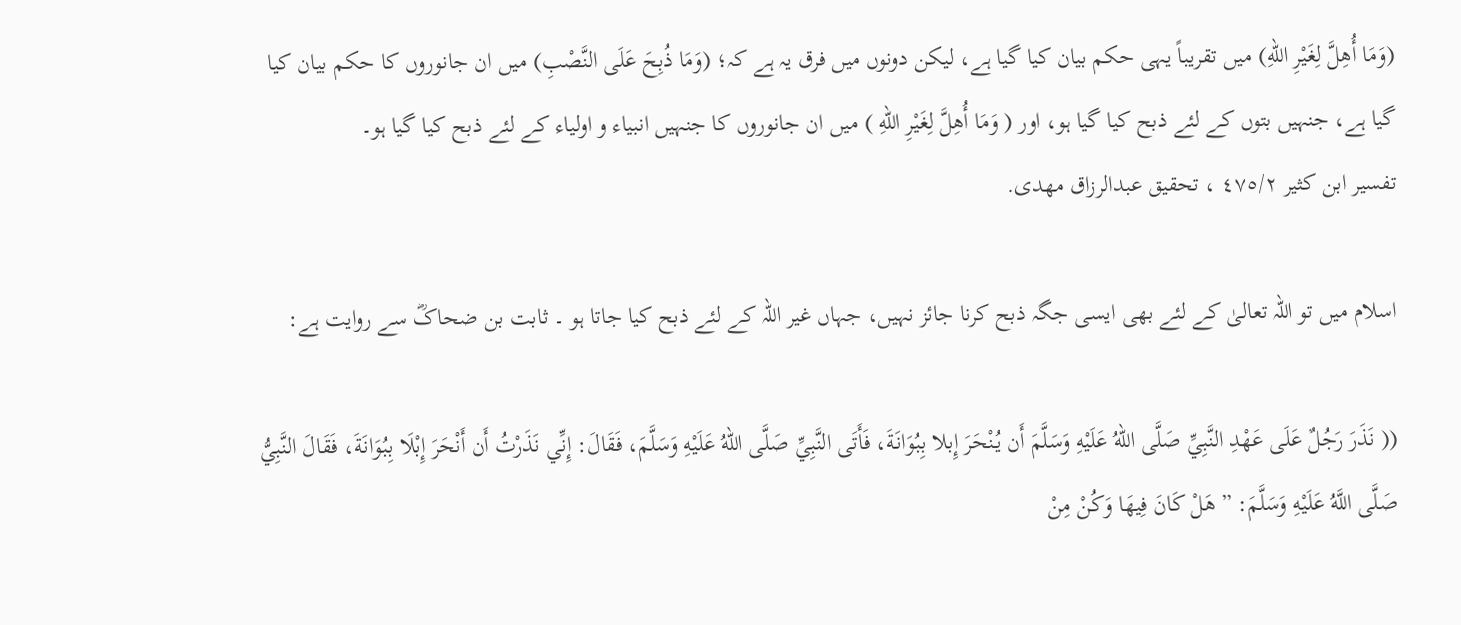(وَمَا أُهِلَّ لِغَيْرِ اللهِ) میں تقریباً یہی حکم بیان کیا گیا ہے، لیکن دونوں میں فرق یہ ہے کہ؛ (وَمَا ذُبِحَ عَلَى النَّصْبِ) میں ان جانوروں کا حکم بیان کیا گیا ہے، جنہیں بتوں کے لئے ذبح کیا گیا ہو، اور ( وَمَا أُهِلَّ لِغَيْرِ اللهِ ) میں ان جانوروں کا جنہیں انبیاء و اولیاء کے لئے ذبح کیا گیا ہو۔
تفسير ابن كثير ٤٧٥/٢ ، تحقیق عبدالرزاق مهدی.

اسلام میں تو اللہ تعالیٰ کے لئے بھی ایسی جگہ ذبح کرنا جائز نہیں، جہاں غیر اللہ کے لئے ذبح کیا جاتا ہو ۔ ثابت بن ضحاکؓ سے روایت ہے:

(( نَذَرَ رَجُلٌ عَلَى عَهْدِ النَّبِيِّ صَلَّى اللهُ عَلَيْهِ وَسَلَّمَ أَن يُنْحَرَ إِبلا بِبُوَانَةَ، فَأَتَى النَّبِيِّ صَلَّى اللهُ عَلَيْهِ وَسَلَّمَ، فَقَالَ: إِنِّي نَذَرْتُ أَن أَنْحَرَ إِبْلَا بِبُوَانَةَ، فَقَالَ النَّبِيُّ صَلَّى اللَّهُ عَلَيْهِ وَسَلَّمَ: ” هَلْ كَانَ فِيهَا وَكُنْ مِنْ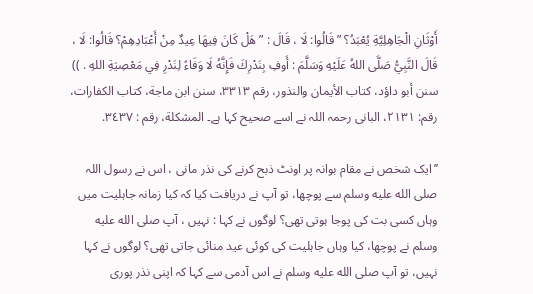أَوْثَانِ الْجَاهِلِيَّةِ يُعْبَدُ؟ ” قَالُوا: لَا ، قَالَ : ” هَلْ كَانَ فِيهَا عِيدٌ مِنْ أَعْبَادِهِمْ؟ قَالُوا: لَا ، قَالَ النَّبِيُّ صَلَّى اللهُ عَلَيْهِ وَسَلَّمَ : أَوفِ بِنَدْرِكَ فَإِنَّهُ لَا وَفَاءً لِنَدْرِ فِي مَعْصِيَةِ اللهِ . ))
سنن أبو داؤد، كتاب الأيمان والنذور، رقم ۳۳۱۳، سنن ابن ماجة، كتاب الكفارات، رقم: ۲۱۳۱، البانی رحمہ اللہ نے اسے صحیح کہا ہے۔ المشكلة، رقم : ٣٤٣٧.

’’ایک شخص نے مقام بوانہ پر اونٹ ذبح کرنے کی نذر مانی ، اس نے رسول اللہ صلى الله عليه وسلم سے پوچھا، تو آپ نے دریافت کیا کہ کیا زمانہ جاہلیت میں وہاں کسی بت کی پوجا ہوتی تھی؟ لوگوں نے کہا : نہیں ، آپ صلى الله عليه وسلم نے پوچھا، کیا وہاں جاہلیت کی کوئی عید منائی جاتی تھی؟ لوگوں نے کہا نہیں، تو آپ صلى الله عليه وسلم نے اس آدمی سے کہا کہ اپنی نذر پوری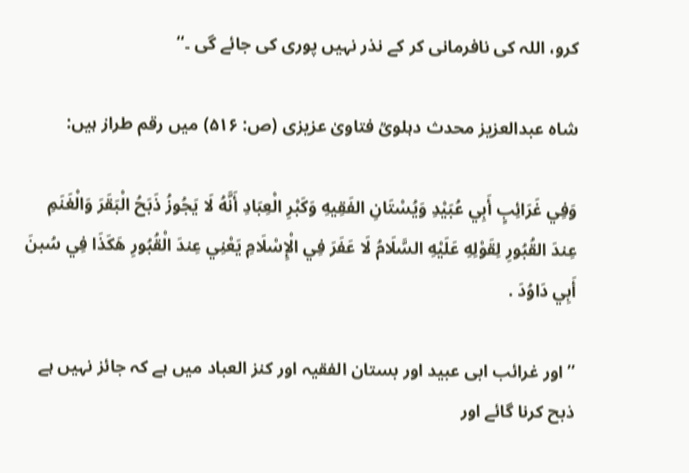کرو، اللہ کی نافرمانی کر کے نذر نہیں پوری کی جائے گی ۔‘‘

شاہ عبدالعزیز محدث دہلویؒ فتاویٰ عزیزی (ص: ۵۱۶) میں رقم طراز ہیں:

وَفِي غَرَائِبٍ أَبِي عُبَيْدِ وَيُسْتَانِ الفَقِيهِ وَكَبْرِ الْعِبَادِ أَنَّهُ لَا يَجُوزُ ذَبَحُ الْبَقَرَ وَالْغَنَمِ عِندَ القُبُورِ لِقَوْلِهِ عَلَيْهِ السَّلَامُ لَا عَفَرَ فِي الْإِسْلَامِ يَعْنِي عِندَ الْقُبُورِ هَكَذَا فِي سُبنَ أَبِي دَاوُدَ .

’’اور غرائب ابی عبید اور بستان الفقیہ اور کنز العباد میں ہے کہ جائز نہیں ہے ذبح کرنا گائے اور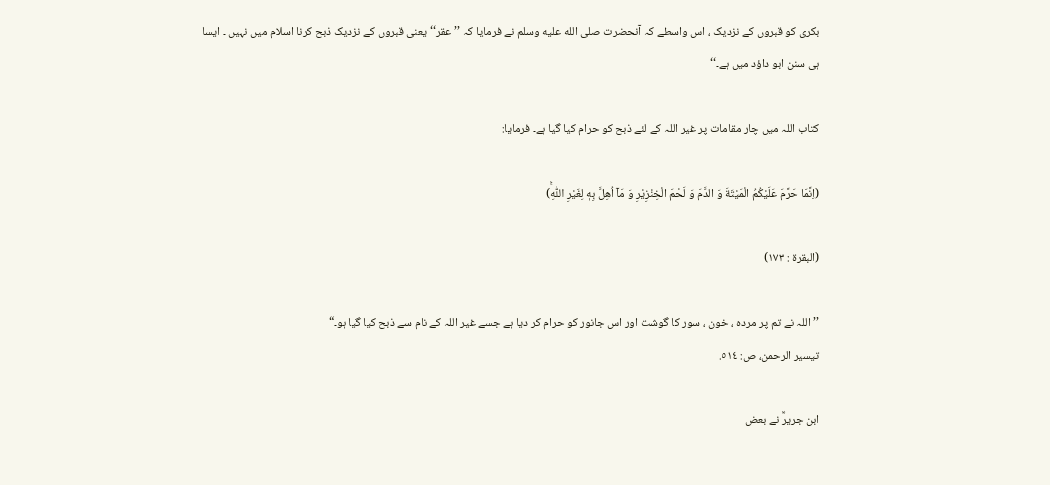بکری کو قبروں کے نزدیک ، اس واسطے کہ آنحضرت صلى الله عليه وسلم نے فرمایا کہ ’’عقر‘‘ یعنی قبروں کے نزدیک ذبح کرنا اسلام میں نہیں ۔ ایسا ہی سنن ابو داؤد میں ہے۔‘‘

کتاب اللہ میں چار مقامات پر غیر اللہ کے لئے ذبح کو حرام کیا گیا ہے۔ فرمایا:

(اِنَّمَا حَرَّمَ عَلَیْكُمُ الْمَیْتَةَ وَ الدَّمَ وَ لَحْمَ الْخِنْزِیْرِ وَ مَاۤ اُهِلَّ بِهٖ لِغَیْرِ اللّٰهِۚ)

(البقرة : ۱۷۳)

’’اللہ نے تم پر مردہ ، خون ، سور کا گوشت اور اس جانور کو حرام کر دیا ہے جسے غیر اللہ کے نام سے ذبح کیا گیا ہو۔“
تيسير الرحمن، ص: ٥١٤.

ابن جریرؒ نے بعض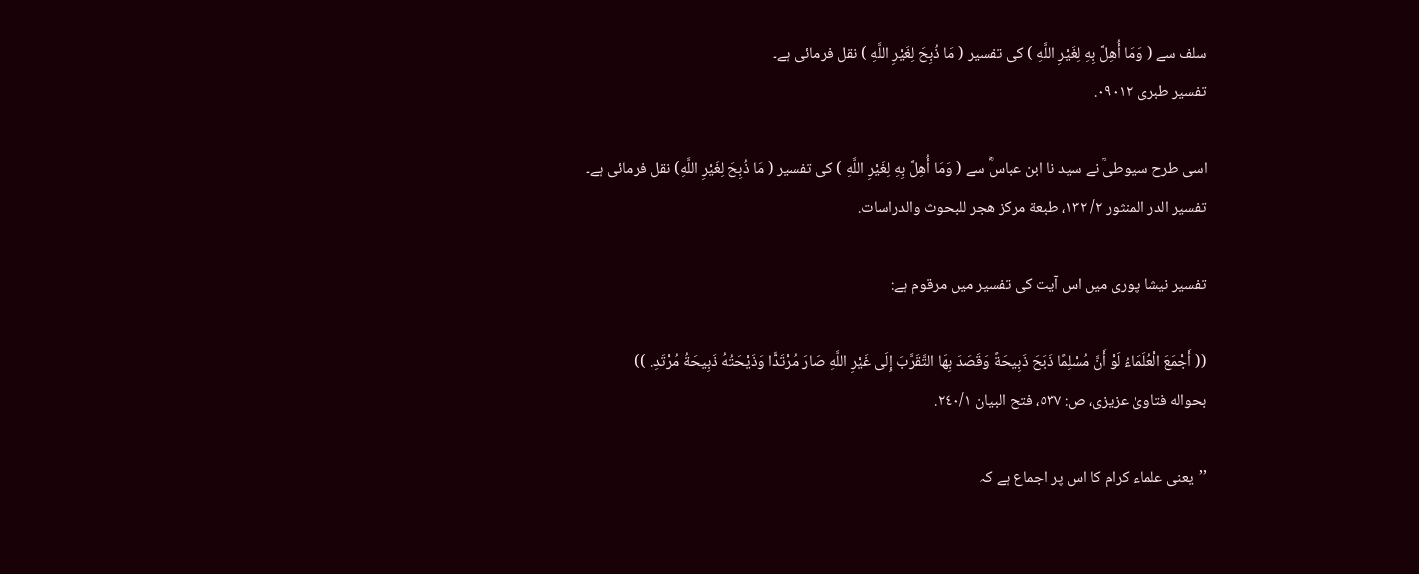سلف سے ( وَمَا أُهِلَّ بِهِ لِغَيْرِ اللَّهِ ) کی تفسیر ( مَا ذُبِحَ لِغَيْرِ اللَّهِ ) نقل فرمائی ہے۔
تفسیر طبری ۰۹۰۱۲.

اسی طرح سیوطیؒ نے سید نا ابن عباسؓ سے ( وَمَا أُهِلَّ بِهِ لِغَيْرِ اللَّهِ ) کی تفسیر ( مَا ذُبِحَ لِغَيْرِ اللَّهِ) نقل فرمائی ہے۔
تفسير الدر المنثور ۲/ ۱۳۲، طبعة مركز هجر للبحوث والدراسات.

تفسیر نیشا پوری میں اس آیت کی تفسیر میں مرقوم ہے:

(( أَجْمَعَ الْعُلَمَاءُ لَوْ أَنَّ مُسْلِمًا ذَبَحَ ذَبِيحَةً وَقَصَدَ بِهَا التَّقَرَّبَ إِلَى غَيْرِ اللَّهِ صَارَ مُرْتَدًّا وَذَيْحَتُهُ ذَبِيحَةُ مُرْتَدِ. ))
بحواله فتاویٰ عزیزی، ص: ٥٣٧، فتح البيان ٢٤٠/١.

’’یعنی علماء کرام کا اس پر اجماع ہے کہ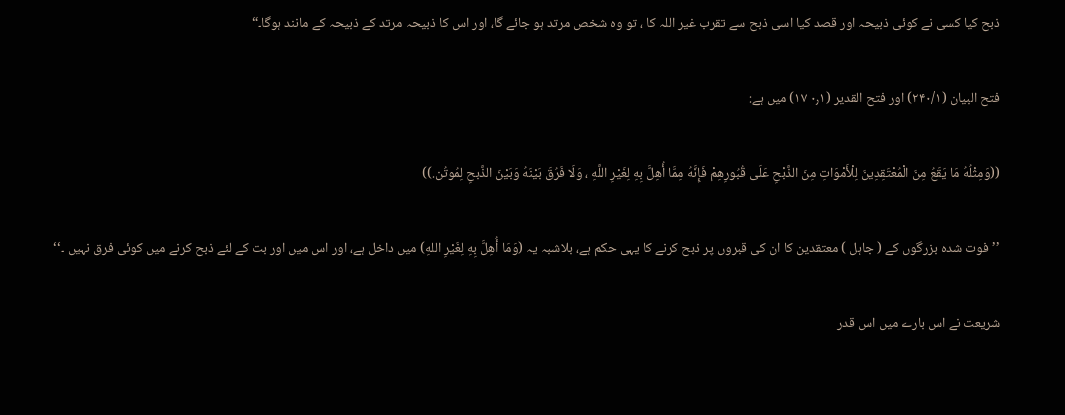ذبح کیا کسی نے کوئی ذبیحہ اور قصد کیا اسی ذبح سے تقرب غیر اللہ کا ، تو وہ شخص مرتد ہو جائے گا، اور اس کا ذبیحہ مرتد کے ذبیحہ کے مانند ہوگا۔“

فتح البیان (۲۴۰/۱) اور فتح القدیر (۰٫۱ ۱۷) میں ہے:

((وَمِثْلُهُ مَا يَقَعُ مِنَ الْمُعْتَقِدِينَ لِلْأَمْوَاتِ مِنَ الذَّبْحِ عَلَى قُبُورِهِمْ فَإِنَّهُ مِمَّا أُهِلَّ بِهِ لِغَيْرِ اللَّهِ ، وَلَا فَرُقَ بَيْنَهُ وَبَيْنَ الذَّبحِ لِمُوتُن.))

’’فوت شدہ بزرگوں کے ( جاہل ) معتقدین کا ان کی قبروں پر ذبح کرنے کا یہی حکم ہے، بلاشبہ یہ (وَمَا أُهِلَّ بِهِ لِغَيْرِ اللهِ) میں داخل ہے، اور اس میں اور بت کے لئے ذبح کرنے میں کوئی فرق نہیں ۔‘‘

شریعت نے اس بارے میں اس قدر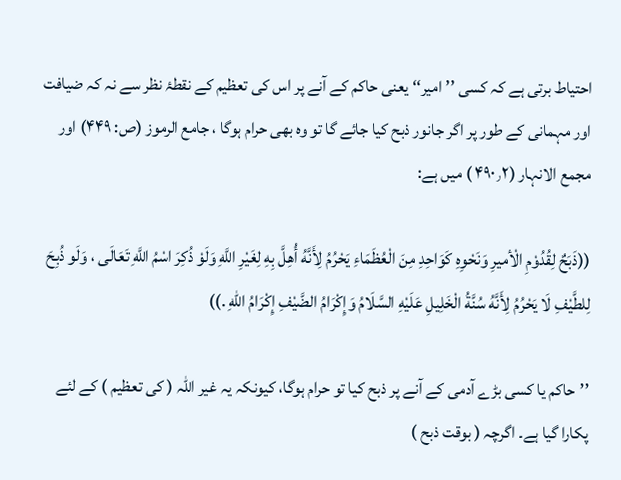احتیاط برتی ہے کہ کسی ’’امیر‘‘ یعنی حاکم کے آنے پر اس کی تعظیم کے نقطۂ نظر سے نہ کہ ضیافت اور مہمانی کے طور پر اگر جانور ذبح کیا جائے گا تو وہ بھی حرام ہوگا ، جامع الرموز (ص: ۴۴۹) اور مجمع الانہار (۴۹۰٫۲ ) میں ہے:

((ذَبَحٌ لِقُدُوْمِ الْأميرِ وَنَحْوِهِ كَوَاحِدِ مِنَ الْعُظَمَاءِ يَحْرُمُ لِأَنَّهُ أُهِلَّ بِهِ لِغَيْرِ اللَّهِ وَلَوْ ذُكِرَ اسْمُ اللَّهِ تَعَالَى ، وَلَو ذُبِحَ لِلطَّيْفِ لَا يَحْرُمُ لِأَنَّهُ سُنَّةُ الْخَلِيلِ عَلَيْهِ السَّلَامُ وَإِكْرَامُ الضَّيْفِ إِكْرَامُ اللهِ .))

’’حاکم یا کسی بڑے آدمی کے آنے پر ذبح کیا تو حرام ہوگا، کیونکہ یہ غیر اللہ ( کی تعظیم ) کے لئے پکارا گیا ہے۔ اگرچہ ( بوقت ذبح )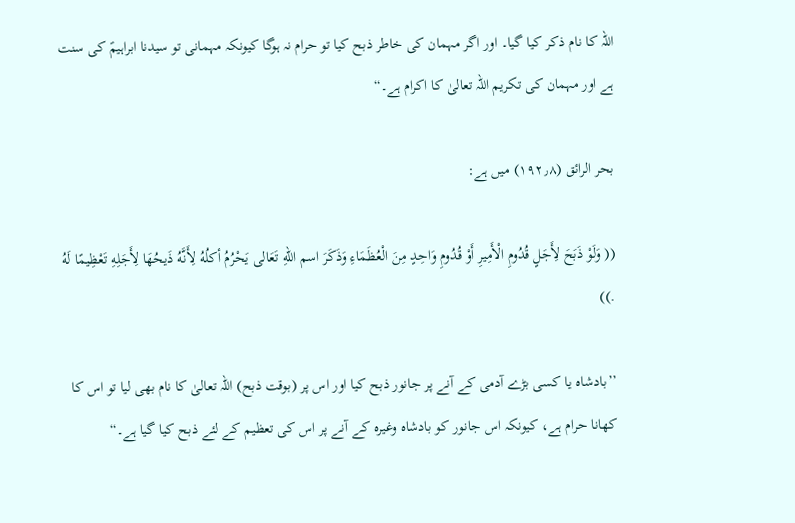اللہ کا نام ذکر کیا گیا۔ اور اگر مہمان کی خاطر ذبح کیا تو حرام نہ ہوگا کیونکہ مہمانی تو سیدنا ابراہیمؑ کی سنت ہے اور مہمان کی تکریم اللہ تعالیٰ کا اکرام ہے۔“

بحر الرائق (۱۹۲٫۸) میں ہے:

(( وَلَوْ ذَبَحَ لِأَجَلٍ قُدُومِ الْأَمِيرِ أَوْ قُدُومِ وَاحِدٍ مِنَ الْعُظَمَاءِ وَذَكَرَ اسم اللهِ تَعَالى يَحْرُمُ أكلُهُ لِأَنَّهُ ذَيحُهَا لِأَجَلِهِ تَعْظِيمًا لَهُ .))

’’بادشاہ یا کسی بڑے آدمی کے آنے پر جانور ذبح کیا اور اس پر (بوقت ذبح) اللہ تعالیٰ کا نام بھی لیا تو اس کا کھانا حرام ہے، کیونکہ اس جانور کو بادشاہ وغیرہ کے آنے پر اس کی تعظیم کے لئے ذبح کیا گیا ہے۔“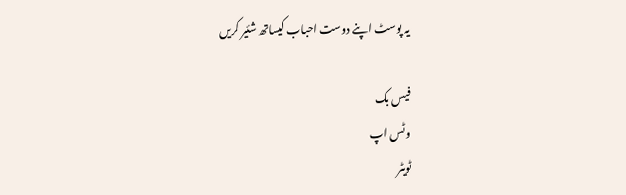یہ پوسٹ اپنے دوست احباب کیساتھ شئیر کریں

فیس بک
وٹس اپ
ٹویٹر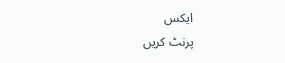ایکس
پرنٹ کریں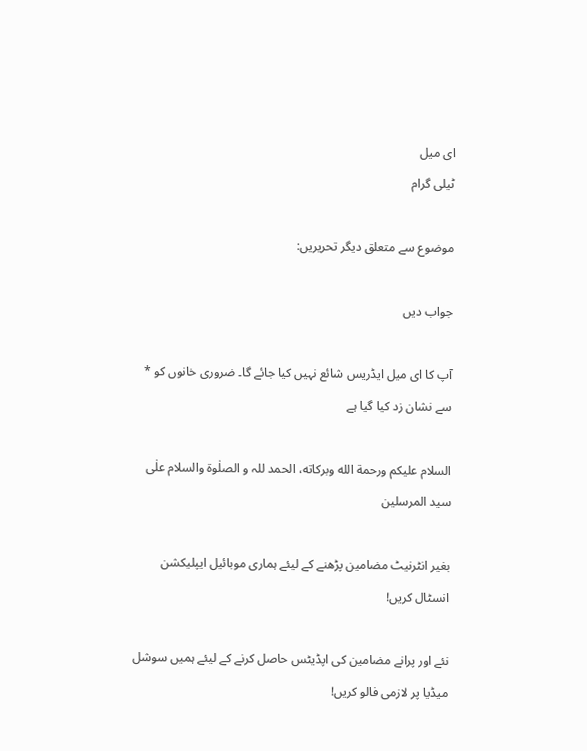ای میل
ٹیلی گرام

موضوع سے متعلق دیگر تحریریں:

جواب دیں

آپ کا ای میل ایڈریس شائع نہیں کیا جائے گا۔ ضروری خانوں کو * سے نشان زد کیا گیا ہے

السلام عليكم ورحمة الله وبركاته، الحمد للہ و الصلٰوة والسلام علٰی سيد المرسلين

بغیر انٹرنیٹ مضامین پڑھنے کے لیئے ہماری موبائیل ایپلیکشن انسٹال کریں!

نئے اور پرانے مضامین کی اپڈیٹس حاصل کرنے کے لیئے ہمیں سوشل میڈیا پر لازمی فالو کریں!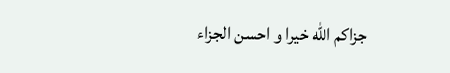جزاکم الله خیرا و احسن الجزاء